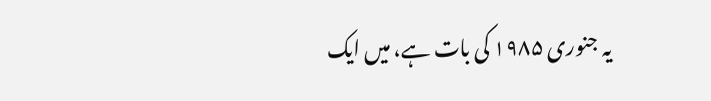یہ جنوری ۱۹۸۵ کی بات ہے، میں ایک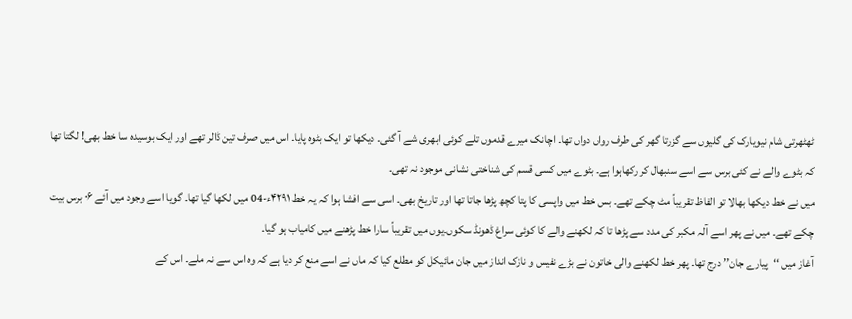ٹھٹھرتی شام نیویارک کی گلیوں سے گزرتا گھر کی طرف رواں دواں تھا۔ اچانک میرے قدموں تلے کوئی ابھری شے آ گئی۔ دیکھا تو ایک بٹوہ پایا۔ اس میں صرف تین ڈالر تھے اور ایک بوسیدہ سا خط بھی! لگتا تھا کہ بٹوے والے نے کئی برس سے اسے سنبھال کر رکھاہوا ہے۔ بٹوے میں کسی قسم کی شناختی نشانی موجود نہ تھی۔
میں نے خط دیکھا بھالا تو الفاظ تقریباً مٹ چکے تھے۔ بس خط میں واپسی کا پتا کچھ پڑھا جاتا تھا اور تاریخ بھی۔ اسی سے افشا ہوا کہ یہ خط ۴۲۹۱ء-04 میں لکھا گیا تھا۔ گویا اسے وجود میں آئے ۰۶ برس بیت چکے تھے۔ میں نے پھر اسے آلہ مکبر کی مدد سے پڑھا تا کہ لکھنے والے کا کوئی سراغ ڈھونڈ سکوں۔یوں میں تقریباً سارا خط پڑھنے میں کامیاب ہو گیا۔
آغاز میں ‘‘پیارے جان’’ درج تھا۔ پھر خط لکھنے والی خاتون نے بڑے نفیس و نازک انداز میں جان مائیکل کو مطلع کیا کہ ماں نے اسے منع کر دیا ہے کہ وہ اس سے نہ ملے۔ اس کے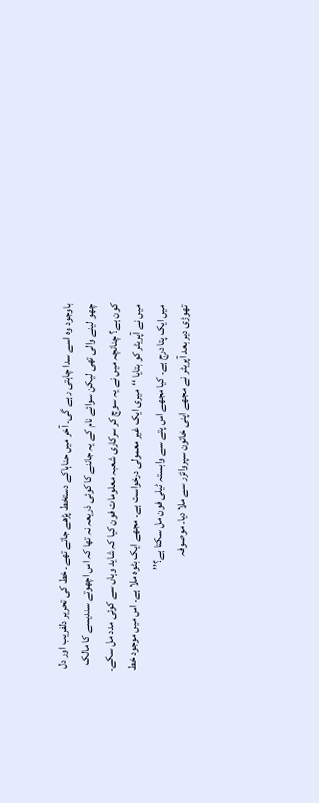باوجود وہ اسے سدا چاہتی رہے گی۔ آخر میں حناہاکے دستخط پڑھے جاتے تھے۔ خط کی تحریر دلفریب اور دل چھو لینے والی تھی لیکن سوائے نام کے یہ جاننے کا کوئی ذریعہ نہ تھا کہ اس اچھوتے سندیسے کا مالک کون ہے؟ چنانچہ میں نے یہ سوچ کر سرکاری شعبہ معلومات فون کیا کہ شاید وہاں سے کوئی مدد مل سکے۔ میں نے آپریٹر کو بتایا ‘‘میری ایک غیر معمولی درخواست ہے۔ مجھے ایک بٹوہ ملا ہے۔ اس میں موجود خط میں ایک پتا درج ہے۔ کیا مجھے اس پتے سے وابستہ ٹیلی فون مل سکتا ہے؟’’
تھوڑی دیر بعد آپریٹر نے مجھے اپنی خاتون سپروائزر سے ملا دیا۔ موصوفہ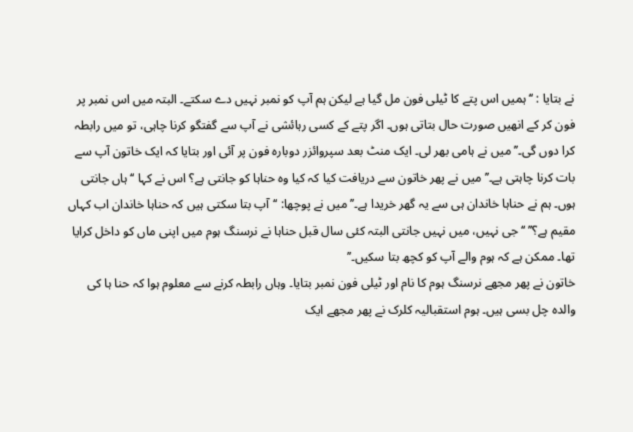نے بتایا : ‘‘ہمیں اس پتے کا ٹیلی فون مل گیا ہے لیکن ہم آپ کو نمبر نہیں دے سکتے۔ البتہ میں اس نمبر پر فون کر کے انھیں صورت حال بتاتی ہوں۔ اگر پتے کے کسی رہائشی نے آپ سے گفتگو کرنا چاہی، تو میں رابطہ کرا دوں گی۔’’ میں نے ہامی بھر لی۔ ایک منٹ بعد سپروائزر دوبارہ فون پر آئی اور بتایا کہ ایک خاتون آپ سے بات کرنا چاہتی ہے۔’’میں نے پھر خاتون سے دریافت کیا کہ کیا وہ حناہا کو جانتی ہے؟ اس نے کہا ‘‘ہاں جانتی ہوں۔ ہم نے حناہا خاندان ہی سے یہ گھر خریدا ہے۔’’ میں نے پوچھا: ‘‘آپ بتا سکتی ہیں کہ حناہا خاندان اب کہاں مقیم ہے؟’’ ‘‘جی نہیں، میں نہیں جانتی البتہ کئی سال قبل حناہا نے نرسنگ ہوم میں اپنی ماں کو داخل کرایا تھا۔ ممکن ہے کہ ہوم والے آپ کو کچھ بتا سکیں۔’’
خاتون نے پھر مجھے نرسنگ ہوم کا نام اور ٹیلی فون نمبر بتایا۔ وہاں رابطہ کرنے سے معلوم ہوا کہ حنا ہا کی والدہ چل بسی ہیں۔ ہوم استقبالیہ کلرک نے پھر مجھے ایک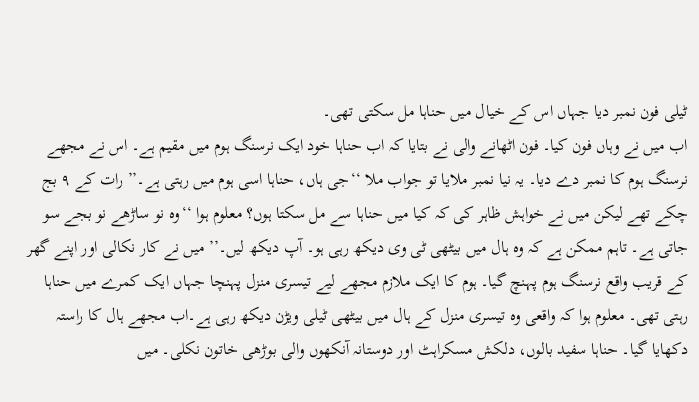ٹیلی فون نمبر دیا جہاں اس کے خیال میں حناہا مل سکتی تھی۔
اب میں نے وہاں فون کیا۔ فون اٹھانے والی نے بتایا کہ اب حناہا خود ایک نرسنگ ہوم میں مقیم ہے۔ اس نے مجھے نرسنگ ہوم کا نمبر دے دیا۔ یہ نیا نمبر ملایا تو جواب ملا ‘‘جی ہاں، حناہا اسی ہوم میں رہتی ہے۔’’ رات کے ۹ بج چکے تھے لیکن میں نے خواہش ظاہر کی کہ کیا میں حناہا سے مل سکتا ہوں؟ معلوم ہوا ‘‘وہ نو ساڑھے نو بجے سو جاتی ہے۔ تاہم ممکن ہے کہ وہ ہال میں بیٹھی ٹی وی دیکھ رہی ہو۔ آپ دیکھ لیں۔’’ میں نے کار نکالی اور اپنے گھر کے قریب واقع نرسنگ ہوم پہنچ گیا۔ ہوم کا ایک ملازم مجھے لیے تیسری منزل پہنچا جہاں ایک کمرے میں حناہا رہتی تھی۔ معلوم ہوا کہ واقعی وہ تیسری منزل کے ہال میں بیٹھی ٹیلی ویڑن دیکھ رہی ہے۔اب مجھے ہال کا راستہ دکھایا گیا۔ حناہا سفید بالوں، دلکش مسکراہٹ اور دوستانہ آنکھوں والی بوڑھی خاتون نکلی۔ میں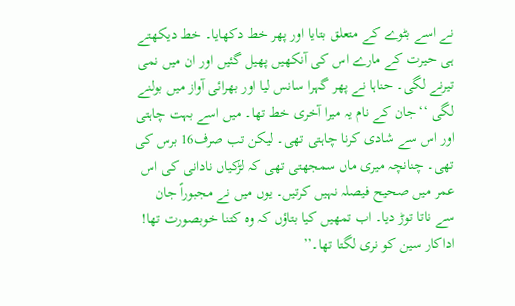نے اسے بٹوے کے متعلق بتایا اور پھر خط دکھایا۔ خط دیکھتے ہی حیرت کے مارے اس کی آنکھیں پھیل گئیں اور ان میں نمی تیرنے لگی۔ حناہا نے پھر گہرا سانس لیا اور بھرائی آواز میں بولنے لگی ‘‘جان کے نام یہ میرا آخری خط تھا۔ میں اسے بہت چاہتی اور اس سے شادی کرنا چاہتی تھی۔ لیکن تب صرف16 برس کی تھی۔ چنانچہ میری ماں سمجھتی تھی کہ لڑکیاں نادانی کی اس عمر میں صحیح فیصلہ نہیں کرتیں۔ یوں میں نے مجبوراً جان سے ناتا توڑ دیا۔ اب تمھیں کیا بتاؤں کہ وہ کتنا خوبصورت تھا! اداکار سین کو نری لگتا تھا۔’’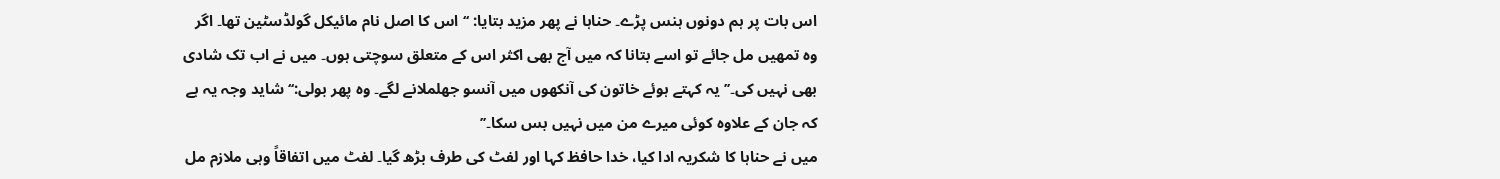اس بات پر ہم دونوں ہنس پڑے۔ حناہا نے پھر مزید بتایا: ‘‘اس کا اصل نام مائیکل گولڈسٹین تھا۔ اگر وہ تمھیں مل جائے تو اسے بتانا کہ میں آج بھی اکثر اس کے متعلق سوچتی ہوں۔ میں نے اب تک شادی بھی نہیں کی۔’’ یہ کہتے ہوئے خاتون کی آنکھوں میں آنسو جھلملانے لگے۔ وہ پھر بولی:‘‘شاید وجہ یہ ہے کہ جان کے علاوہ کوئی میرے من میں نہیں بس سکا۔’’
میں نے حناہا کا شکریہ ادا کیا، خدا حافظ کہا اور لفٹ کی طرف بڑھ گیا۔ لفٹ میں اتفاقاً وہی ملازم مل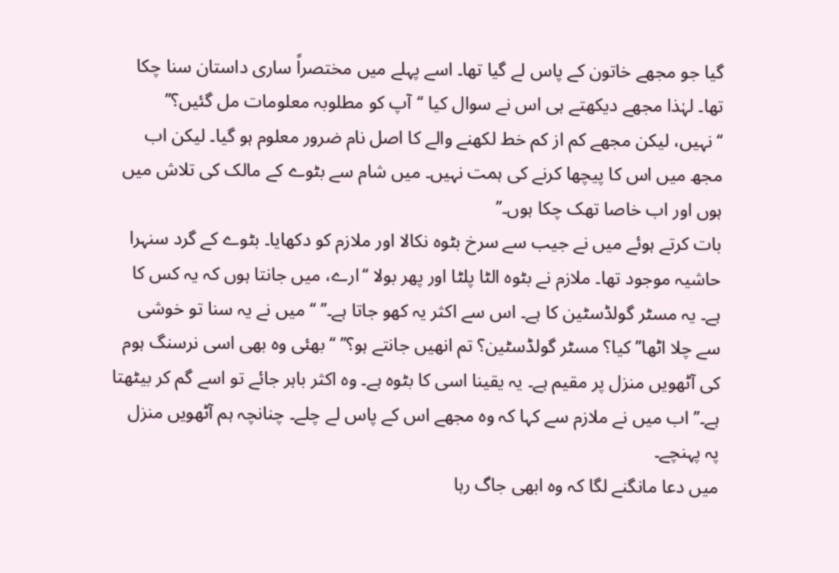گیا جو مجھے خاتون کے پاس لے گیا تھا۔ اسے پہلے میں مختصراً ساری داستان سنا چکا تھا۔ لہٰذا مجھے دیکھتے ہی اس نے سوال کیا ‘‘آپ کو مطلوبہ معلومات مل گئیں؟’’ ‘‘نہیں، لیکن مجھے کم از کم خط لکھنے والے کا اصل نام ضرور معلوم ہو گیا۔ لیکن اب مجھ میں اس کا پیچھا کرنے کی ہمت نہیں۔ میں شام سے بٹوے کے مالک کی تلاش میں ہوں اور اب خاصا تھک چکا ہوں۔’’
بات کرتے ہوئے میں نے جیب سے سرخ بٹوہ نکالا اور ملازم کو دکھایا۔ بٹوے کے گرد سنہرا حاشیہ موجود تھا۔ ملازم نے بٹوہ الٹا پلٹا اور پھر بولا ‘‘ارے، میں جانتا ہوں کہ یہ کس کا ہے۔ یہ مسٹر گولڈسٹین کا ہے۔ اس سے اکثر یہ کھو جاتا ہے۔’’ ‘‘میں نے یہ سنا تو خوشی سے چلا اٹھا’’ کیا؟ مسٹر گولڈسٹین؟ تم انھیں جانتے ہو؟’’ ‘‘بھئی وہ بھی اسی نرسنگ ہوم کی آٹھویں منزل پر مقیم ہے۔ یہ یقینا اسی کا بٹوہ ہے۔ وہ اکثر باہر جائے تو اسے گم کر بیٹھتا ہے۔’’ اب میں نے ملازم سے کہا کہ وہ مجھے اس کے پاس لے چلے۔ چنانچہ ہم آٹھویں منزل پہ پہنچے۔
میں دعا مانگنے لگا کہ وہ ابھی جاگ رہا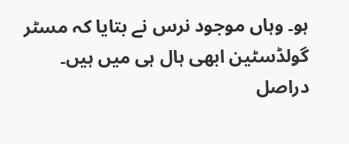ہو۔ وہاں موجود نرس نے بتایا کہ مسٹر گولڈسٹین ابھی ہال ہی میں ہیں۔ دراصل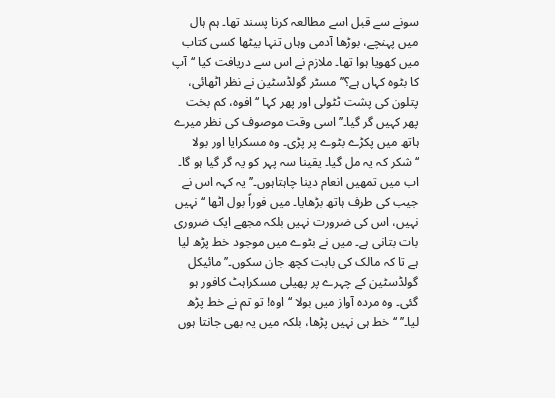سونے سے قبل اسے مطالعہ کرنا پسند تھا۔ ہم ہال میں پہنچے، بوڑھا آدمی وہاں تنہا بیٹھا کسی کتاب میں کھویا ہوا تھا۔ ملازم نے اس سے دریافت کیا ‘‘آپ کا بٹوہ کہاں ہے؟’’ مسٹر گولڈسٹین نے نظر اٹھائی، پتلون کی پشت ٹٹولی اور پھر کہا ‘‘افوہ، کم بخت پھر کہیں گر گیا۔’’اسی وقت موصوف کی نظر میرے ہاتھ میں پکڑے بٹوے پر پڑی۔ وہ مسکرایا اور بولا ‘‘شکر کہ یہ مل گیا۔ یقینا سہ پہر کو یہ گر گیا ہو گا۔ اب میں تمھیں انعام دینا چاہتاہوں۔’’ یہ کہہ اس نے جیب کی طرف ہاتھ بڑھایا۔ میں فوراً بول اٹھا ‘‘نہیں نہیں، اس کی ضرورت نہیں بلکہ مجھے ایک ضروری بات بتانی ہے۔ میں نے بٹوے میں موجود خط پڑھ لیا ہے تا کہ مالک کی بابت کچھ جان سکوں۔’’ مائیکل گولڈسٹین کے چہرے پر پھیلی مسکراہٹ کافور ہو گئی۔ وہ مردہ آواز میں بولا ‘‘اوہ! تو تم نے خط پڑھ لیا۔’’ ‘‘خط ہی نہیں پڑھا، بلکہ میں یہ بھی جانتا ہوں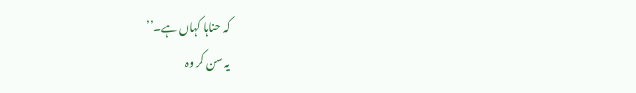کہ حناہا کہاں ہے۔’’
یہ سن کر وہ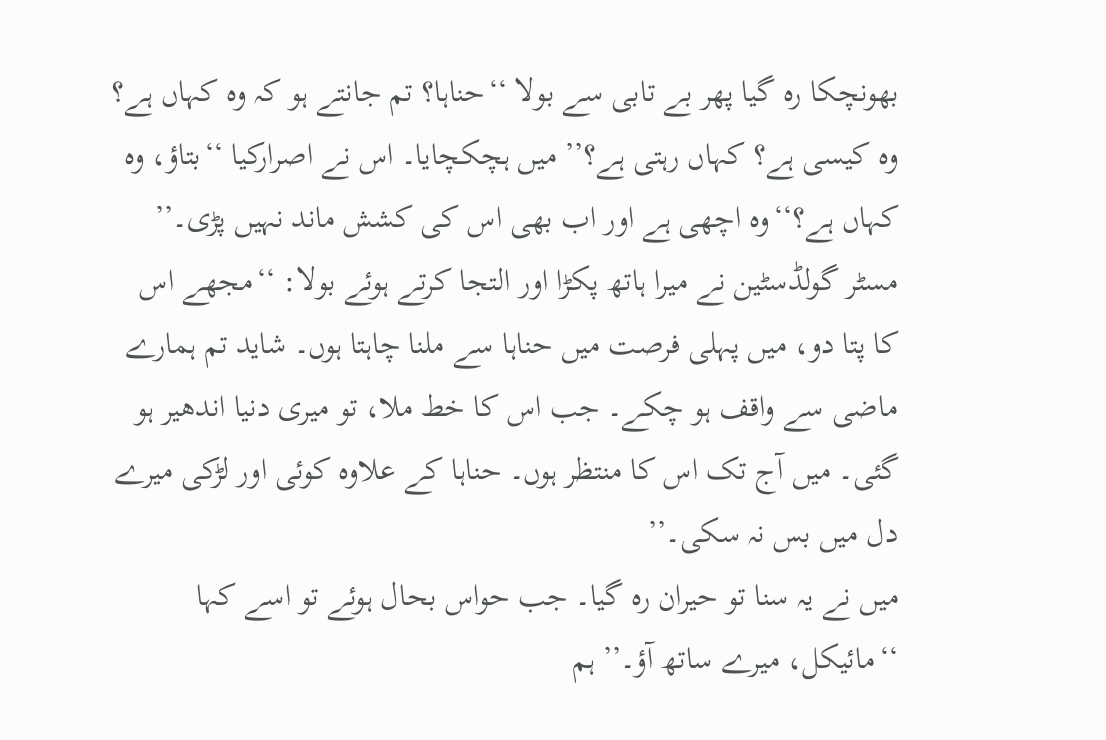بھونچکا رہ گیا پھر بے تابی سے بولا ‘‘حناہا؟ تم جانتے ہو کہ وہ کہاں ہے؟ وہ کیسی ہے؟ کہاں رہتی ہے؟’’ میں ہچکچایا۔ اس نے اصرارکیا ‘‘بتاؤ، وہ کہاں ہے؟‘‘وہ اچھی ہے اور اب بھی اس کی کشش ماند نہیں پڑی۔’’ مسٹر گولڈسٹین نے میرا ہاتھ پکڑا اور التجا کرتے ہوئے بولا: ‘‘مجھے اس کا پتا دو، میں پہلی فرصت میں حناہا سے ملنا چاہتا ہوں۔ شاید تم ہمارے ماضی سے واقف ہو چکے۔ جب اس کا خط ملا، تو میری دنیا اندھیر ہو گئی۔ میں آج تک اس کا منتظر ہوں۔ حناہا کے علاوہ کوئی اور لڑکی میرے دل میں بس نہ سکی۔’’
میں نے یہ سنا تو حیران رہ گیا۔ جب حواس بحال ہوئے تو اسے کہا ‘‘مائیکل، میرے ساتھ آؤ۔’’ ہم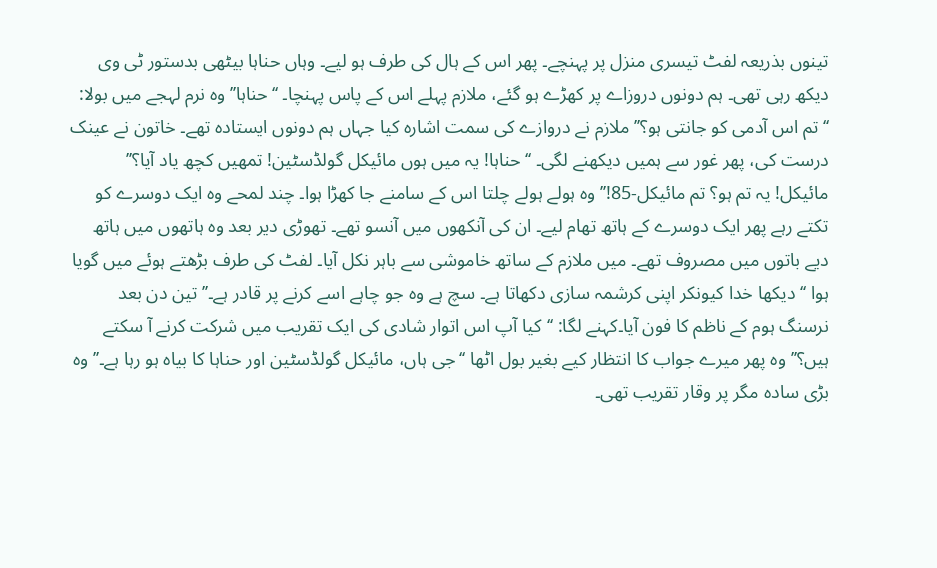تینوں بذریعہ لفٹ تیسری منزل پر پہنچے۔ پھر اس کے ہال کی طرف ہو لیے۔ وہاں حناہا بیٹھی بدستور ٹی وی دیکھ رہی تھی۔ ہم دونوں دروزاے پر کھڑے ہو گئے، ملازم پہلے اس کے پاس پہنچا۔ ‘‘حناہا’’ وہ نرم لہجے میں بولا: ‘‘تم اس آدمی کو جانتی ہو؟’’ ملازم نے دروازے کی سمت اشارہ کیا جہاں ہم دونوں ایستادہ تھے۔ خاتون نے عینک درست کی، پھر غور سے ہمیں دیکھنے لگی۔ ‘‘حناہا! یہ میں ہوں مائیکل گولڈسٹین! تمھیں کچھ یاد آیا؟’’
مائیکل! یہ تم ہو؟ تم مائیکل-85!’’ وہ ہولے ہولے چلتا اس کے سامنے جا کھڑا ہوا۔ چند لمحے وہ ایک دوسرے کو تکتے رہے پھر ایک دوسرے کے ہاتھ تھام لیے۔ ان کی آنکھوں میں آنسو تھے۔ تھوڑی دیر بعد وہ ہاتھوں میں ہاتھ دیے باتوں میں مصروف تھے۔ میں ملازم کے ساتھ خاموشی سے باہر نکل آیا۔ لفٹ کی طرف بڑھتے ہوئے میں گویا ہوا ‘‘دیکھا خدا کیونکر اپنی کرشمہ سازی دکھاتا ہے۔ سچ ہے وہ جو چاہے اسے کرنے پر قادر ہے۔’’ تین دن بعد نرسنگ ہوم کے ناظم کا فون آیا۔کہنے لگا: ‘‘کیا آپ اس اتوار شادی کی ایک تقریب میں شرکت کرنے آ سکتے ہیں؟’’ وہ پھر میرے جواب کا انتظار کیے بغیر بول اٹھا ‘‘جی ہاں، مائیکل گولڈسٹین اور حناہا کا بیاہ ہو رہا ہے۔’’ وہ بڑی سادہ مگر پر وقار تقریب تھی۔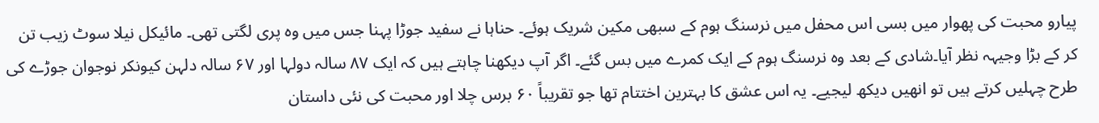پیارو محبت کی پھوار میں بسی اس محفل میں نرسنگ ہوم کے سبھی مکین شریک ہوئے۔ حناہا نے سفید جوڑا پہنا جس میں وہ پری لگتی تھی۔ مائیکل نیلا سوٹ زیب تن کر کے بڑا وجیہہ نظر آیا۔شادی کے بعد وہ نرسنگ ہوم کے ایک کمرے میں بس گئے۔ اگر آپ دیکھنا چاہتے ہیں کہ ایک ۸۷ سالہ دولہا اور ۶۷ سالہ دلہن کیونکر نوجوان جوڑے کی طرح چہلیں کرتے ہیں تو انھیں دیکھ لیجیے۔ یہ اس عشق کا بہترین اختتام تھا جو تقریباً ۶۰ برس چلا اور محبت کی نئی داستان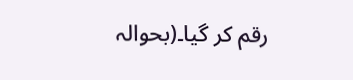رقم کر گیا۔(بحوالہ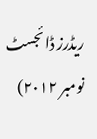ریڈرز ڈائجسٹ نومبر ۲۰۱۲)